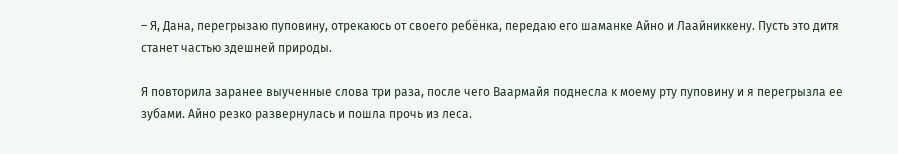– Я, Дана, перегрызаю пуповину, отрекаюсь от своего ребёнка, передаю его шаманке Айно и Лаайниккену. Пусть это дитя станет частью здешней природы.

Я повторила заранее выученные слова три раза, после чего Ваармайя поднесла к моему рту пуповину и я перегрызла ее зубами. Айно резко развернулась и пошла прочь из леса.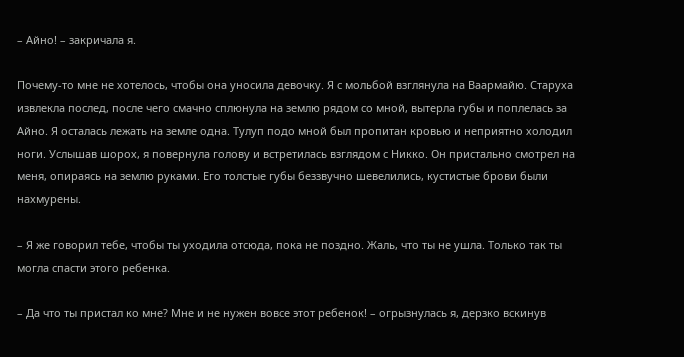– Айно! – закричала я.

Почему-то мне не хотелось, чтобы она уносила девочку. Я с мольбой взглянула на Ваармайю. Старуха извлекла послед, после чего смачно сплюнула на землю рядом со мной, вытерла губы и поплелась за Айно. Я осталась лежать на земле одна. Тулуп подо мной был пропитан кровью и неприятно холодил ноги. Услышав шорох, я повернула голову и встретилась взглядом с Никко. Он пристально смотрел на меня, опираясь на землю руками. Его толстые губы беззвучно шевелились, кустистые брови были нахмурены.

– Я же говорил тебе, чтобы ты уходила отсюда, пока не поздно. Жаль, что ты не ушла. Только так ты могла спасти этого ребенка.

– Да что ты пристал ко мне? Мне и не нужен вовсе этот ребенок! – огрызнулась я, дерзко вскинув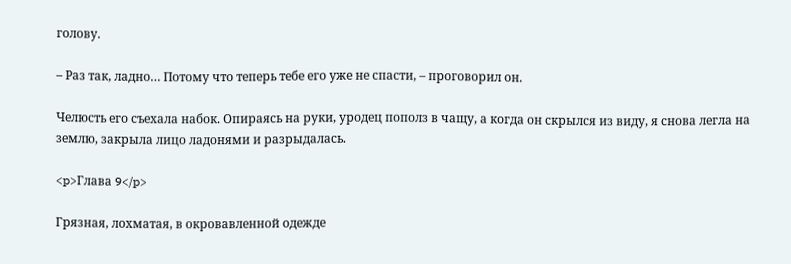голову.

– Раз так, ладно… Потому что теперь тебе его уже не спасти, – проговорил он.

Челюсть его съехала набок. Опираясь на руки, уродец пополз в чащу, а когда он скрылся из виду, я снова легла на землю, закрыла лицо ладонями и разрыдалась.

<p>Глава 9</p>

Грязная, лохматая, в окровавленной одежде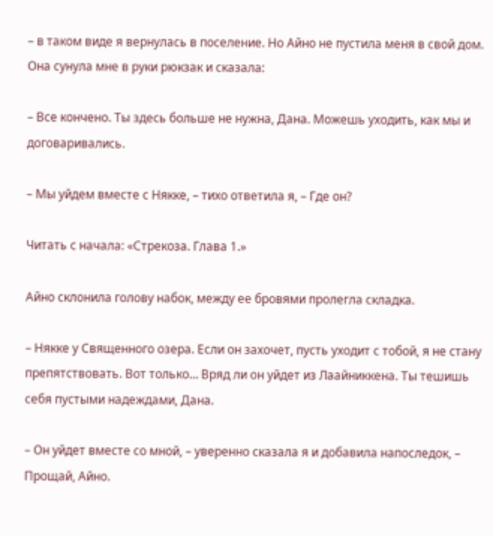– в таком виде я вернулась в поселение. Но Айно не пустила меня в свой дом. Она сунула мне в руки рюкзак и сказала:

– Все кончено. Ты здесь больше не нужна, Дана. Можешь уходить, как мы и договаривались.

– Мы уйдем вместе с Някке, – тихо ответила я, – Где он?

Читать с начала: «Стрекоза. Глава 1.»

Айно склонила голову набок, между ее бровями пролегла складка.

– Някке у Священного озера. Если он захочет, пусть уходит с тобой, я не стану препятствовать. Вот только… Вряд ли он уйдет из Лаайниккена. Ты тешишь себя пустыми надеждами, Дана.

– Он уйдет вместе со мной, – уверенно сказала я и добавила напоследок, – Прощай, Айно.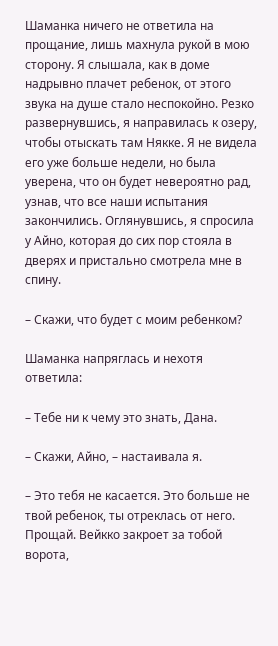Шаманка ничего не ответила на прощание, лишь махнула рукой в мою сторону. Я слышала, как в доме надрывно плачет ребенок, от этого звука на душе стало неспокойно. Резко развернувшись, я направилась к озеру, чтобы отыскать там Някке. Я не видела его уже больше недели, но была уверена, что он будет невероятно рад, узнав, что все наши испытания закончились. Оглянувшись, я спросила у Айно, которая до сих пор стояла в дверях и пристально смотрела мне в спину.

– Скажи, что будет с моим ребенком?

Шаманка напряглась и нехотя ответила:

– Тебе ни к чему это знать, Дана.

– Скажи, Айно, – настаивала я.

– Это тебя не касается. Это больше не твой ребенок, ты отреклась от него. Прощай. Вейкко закроет за тобой ворота,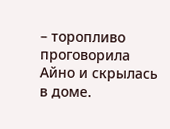– торопливо проговорила Айно и скрылась в доме.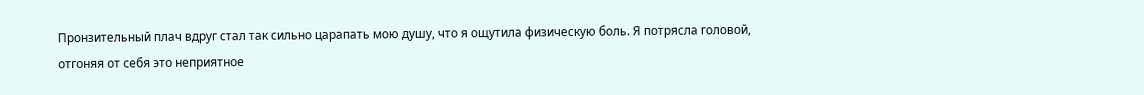Пронзительный плач вдруг стал так сильно царапать мою душу, что я ощутила физическую боль. Я потрясла головой, отгоняя от себя это неприятное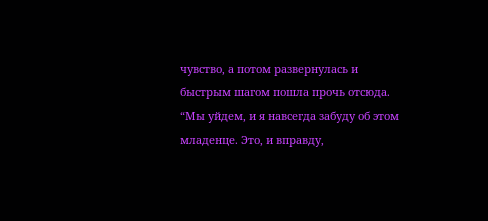чувство, а потом развернулась и быстрым шагом пошла прочь отсюда. “Мы уйдем, и я навсегда забуду об этом младенце. Это, и вправду,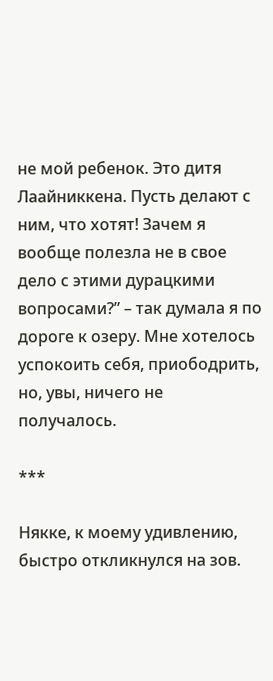не мой ребенок. Это дитя Лаайниккена. Пусть делают с ним, что хотят! Зачем я вообще полезла не в свое дело с этими дурацкими вопросами?” – так думала я по дороге к озеру. Мне хотелось успокоить себя, приободрить, но, увы, ничего не получалось.

***

Някке, к моему удивлению, быстро откликнулся на зов.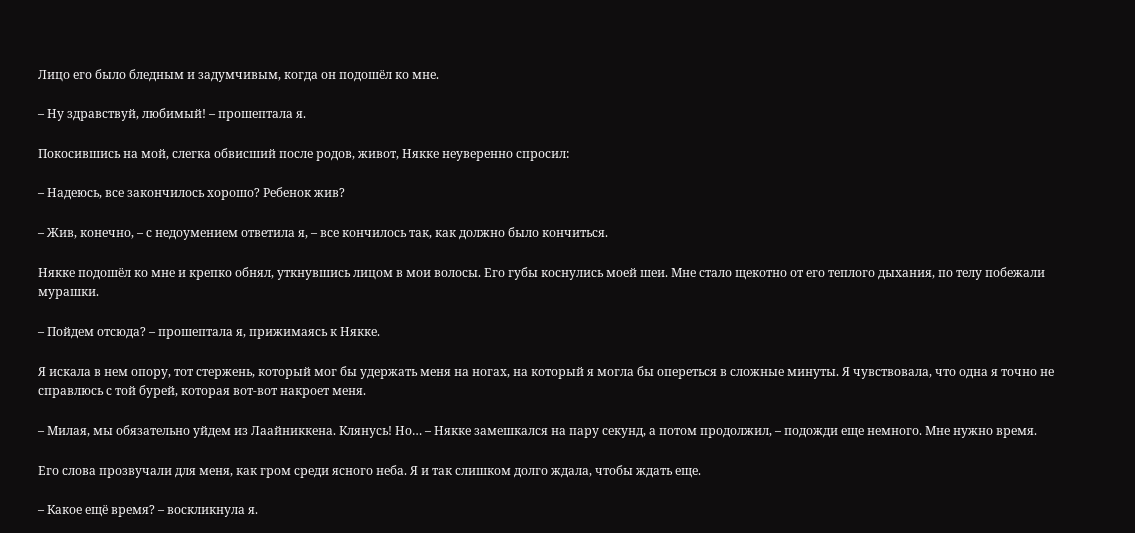Лицо его было бледным и задумчивым, когда он подошёл ко мне.

– Ну здравствуй, любимый! – прошептала я.

Покосившись на мой, слегка обвисший после родов, живот, Някке неуверенно спросил:

– Надеюсь, все закончилось хорошо? Ребенок жив?

– Жив, конечно, – с недоумением ответила я, – все кончилось так, как должно было кончиться.

Някке подошёл ко мне и крепко обнял, уткнувшись лицом в мои волосы. Его губы коснулись моей шеи. Мне стало щекотно от его теплого дыхания, по телу побежали мурашки.

– Пойдем отсюда? – прошептала я, прижимаясь к Някке.

Я искала в нем опору, тот стержень, который мог бы удержать меня на ногах, на который я могла бы опереться в сложные минуты. Я чувствовала, что одна я точно не справлюсь с той бурей, которая вот-вот накроет меня.

– Милая, мы обязательно уйдем из Лаайниккена. Клянусь! Но… – Някке замешкался на пару секунд, а потом продолжил, – подожди еще немного. Мне нужно время.

Его слова прозвучали для меня, как гром среди ясного неба. Я и так слишком долго ждала, чтобы ждать еще.

– Какое ещё время? – воскликнула я.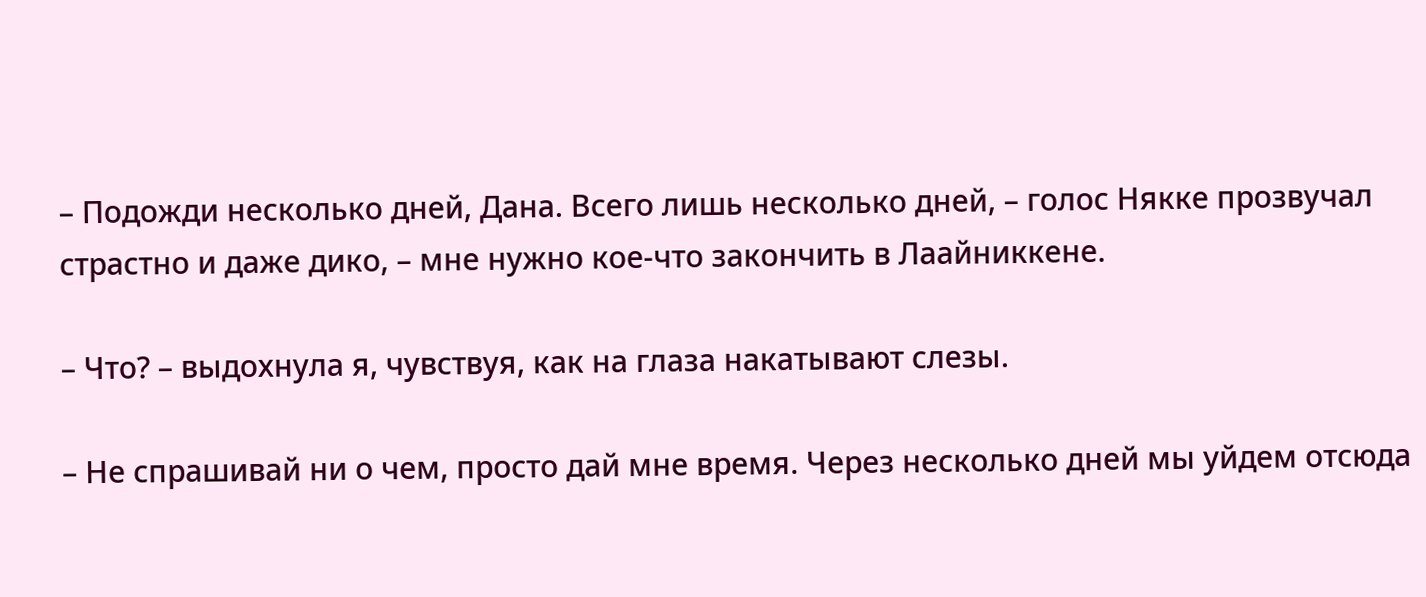– Подожди несколько дней, Дана. Всего лишь несколько дней, – голос Някке прозвучал страстно и даже дико, – мне нужно кое-что закончить в Лаайниккене.

– Что? – выдохнула я, чувствуя, как на глаза накатывают слезы.

– Не спрашивай ни о чем, просто дай мне время. Через несколько дней мы уйдем отсюда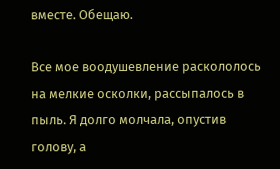вместе. Обещаю.

Все мое воодушевление раскололось на мелкие осколки, рассыпалось в пыль. Я долго молчала, опустив голову, а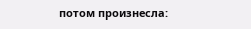потом произнесла: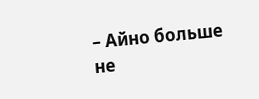– Айно больше не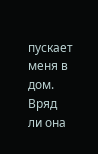пускает меня в дом. Вряд ли она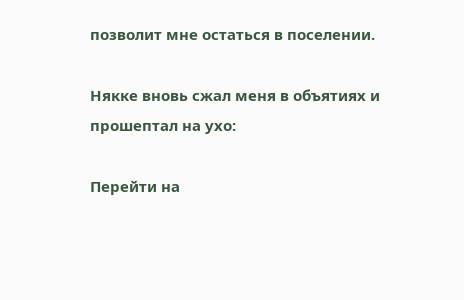позволит мне остаться в поселении.

Някке вновь сжал меня в объятиях и прошептал на ухо:

Перейти на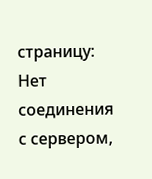страницу:
Нет соединения с сервером,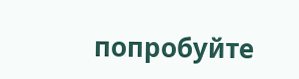попробуйте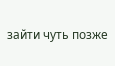зайти чуть позже